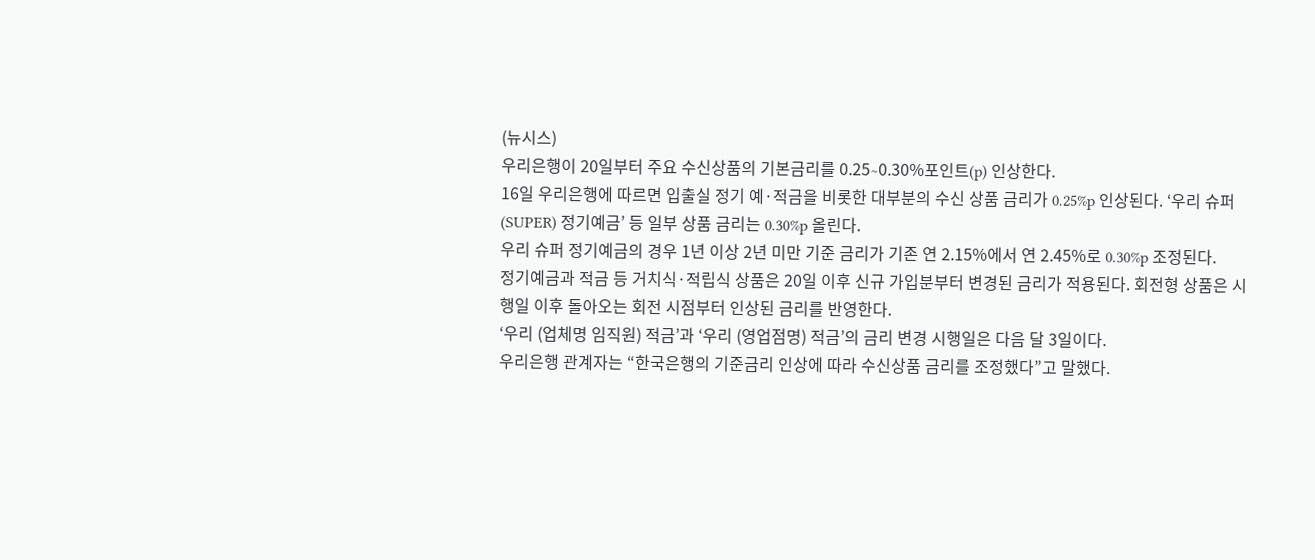(뉴시스)
우리은행이 20일부터 주요 수신상품의 기본금리를 0.25∼0.30%포인트(p) 인상한다.
16일 우리은행에 따르면 입출실 정기 예·적금을 비롯한 대부분의 수신 상품 금리가 0.25%p 인상된다. ‘우리 슈퍼(SUPER) 정기예금’ 등 일부 상품 금리는 0.30%p 올린다.
우리 슈퍼 정기예금의 경우 1년 이상 2년 미만 기준 금리가 기존 연 2.15%에서 연 2.45%로 0.30%p 조정된다.
정기예금과 적금 등 거치식·적립식 상품은 20일 이후 신규 가입분부터 변경된 금리가 적용된다. 회전형 상품은 시행일 이후 돌아오는 회전 시점부터 인상된 금리를 반영한다.
‘우리 (업체명 임직원) 적금’과 ‘우리 (영업점명) 적금’의 금리 변경 시행일은 다음 달 3일이다.
우리은행 관계자는 “한국은행의 기준금리 인상에 따라 수신상품 금리를 조정했다”고 말했다.